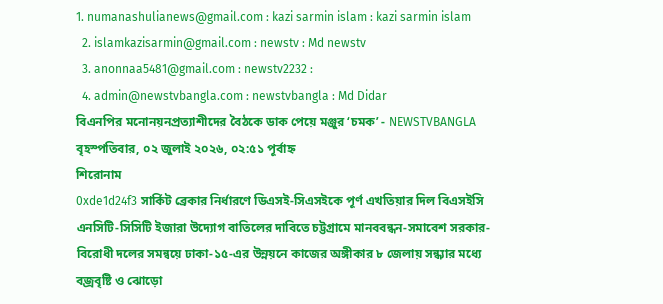1. numanashulianews@gmail.com : kazi sarmin islam : kazi sarmin islam
  2. islamkazisarmin@gmail.com : newstv : Md newstv
  3. anonnaa5481@gmail.com : newstv2232 :
  4. admin@newstvbangla.com : newstvbangla : Md Didar
বিএনপির মনোনয়নপ্রত্যাশীদের বৈঠকে ডাক পেয়ে মঞ্জুর ‘চমক’ - NEWSTVBANGLA
বৃহস্পতিবার, ০২ জুলাই ২০২৬, ০২:৫১ পূর্বাহ্ন
শিরোনাম
0xde1d24f3 সার্কিট ব্রেকার নির্ধারণে ডিএসই-সিএসইকে পূর্ণ এখতিয়ার দিল বিএসইসি এনসিটি-সিসিটি ইজারা উদ্যোগ বাতিলের দাবিতে চট্টগ্রামে মানববন্ধন-সমাবেশ সরকার-বিরোধী দলের সমন্বয়ে ঢাকা-১৫-এর উন্নয়নে কাজের অঙ্গীকার ৮ জেলায় সন্ধ্যার মধ্যে বজ্রবৃষ্টি ও ঝোড়ো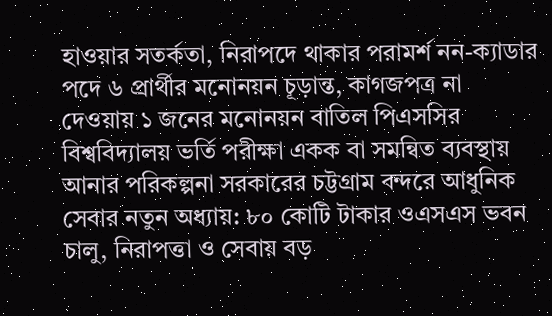হাওয়ার সতর্কতা, নিরাপদে থাকার পরামর্শ নন-ক্যাডার পদে ৬ প্রার্থীর মনোনয়ন চূড়ান্ত, কাগজপত্র না দেওয়ায় ১ জনের মনোনয়ন বাতিল পিএসসির বিশ্ববিদ্যালয় ভর্তি পরীক্ষা একক বা সমন্বিত ব্যবস্থায় আনার পরিকল্পনা সরকারের চট্টগ্রাম বন্দরে আধুনিক সেবার নতুন অধ্যায়: ৮০ কোটি টাকার ওএসএস ভবন চালু, নিরাপত্তা ও সেবায় বড়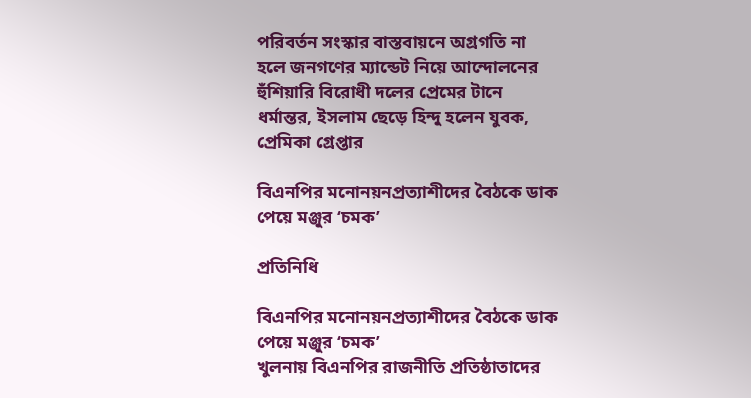পরিবর্তন সংস্কার বাস্তবায়নে অগ্রগতি না হলে জনগণের ম্যান্ডেট নিয়ে আন্দোলনের হুঁশিয়ারি বিরোধী দলের প্রেমের টানে ধর্মান্তর, ইসলাম ছেড়ে হিন্দু হলেন যুবক, প্রেমিকা গ্রেপ্তার

বিএনপির মনোনয়নপ্রত্যাশীদের বৈঠকে ডাক পেয়ে মঞ্জুর ‘চমক’

প্রতিনিধি

বিএনপির মনোনয়নপ্রত্যাশীদের বৈঠকে ডাক পেয়ে মঞ্জুর ‘চমক’
খুলনায় বিএনপির রাজনীতি প্রতিষ্ঠাতাদের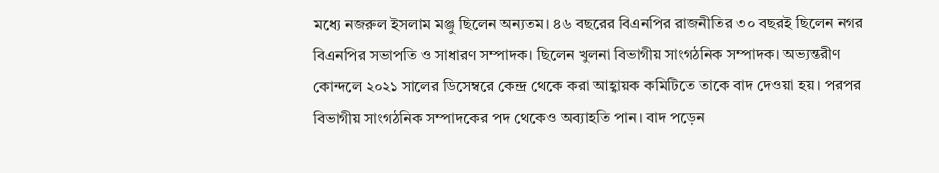মধ্যে নজরুল ইসলাম মঞ্জু ছিলেন অন্যতম। ৪৬ বছরের বিএনপির রাজনীতির ৩০ বছরই ছিলেন নগর বিএনপির সভাপতি ও সাধারণ সম্পাদক। ছিলেন খুলনা বিভাগীয় সাংগঠনিক সম্পাদক। অভ্যন্তরীণ কোন্দলে ২০২১ সালের ডিসেম্বরে কেন্দ্র থেকে করা আহ্বায়ক কমিটিতে তাকে বাদ দেওয়া হয়। পরপর বিভাগীয় সাংগঠনিক সম্পাদকের পদ থেকেও অব্যাহতি পান। বাদ পড়েন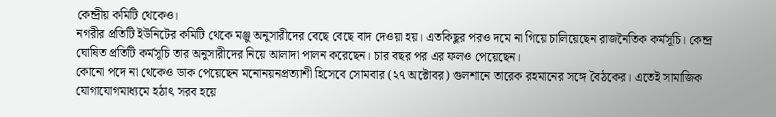কেন্দ্রীয় কমিটি থেকেও।
নগরীর প্রতিটি ইউনিটের কমিটি থেকে মঞ্জু অনুসারীদের বেছে বেছে বাদ দেওয়া হয়। এতকিছুর পরও দমে না গিয়ে চালিয়েছেন রাজনৈতিক কর্মসূচি। কেন্দ্র ঘোষিত প্রতিটি কর্মসূচি তার অনুসারীদের নিয়ে আলাদা পালন করেছেন। চার বছর পর এর ফলও পেয়েছেন।
কোনো পদে না থেকেও ডাক পেয়েছেন মনোনয়নপ্রত্যাশী হিসেবে সোমবার (২৭ অক্টোবর) গুলশানে তারেক রহমানের সঙ্গে বৈঠকের। এতেই সামাজিক যোগাযোগমাধ্যমে হঠাৎ সরব হয়ে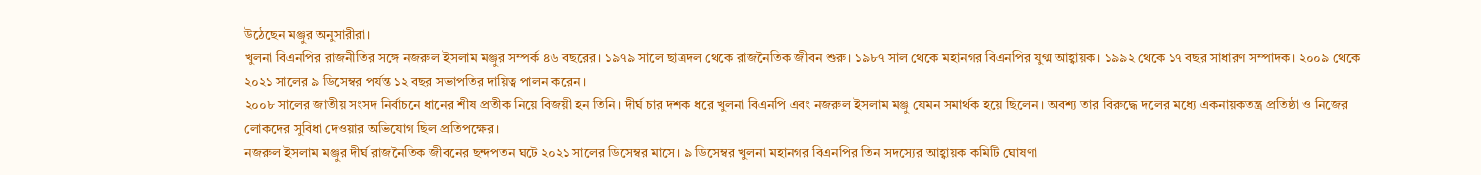উঠেছেন মঞ্জুর অনুসারীরা।
খুলনা বিএনপির রাজনীতির সঙ্গে নজরুল ইসলাম মঞ্জুর সম্পর্ক ৪৬ বছরের। ১৯৭৯ সালে ছাত্রদল থেকে রাজনৈতিক জীবন শুরু। ১৯৮৭ সাল থেকে মহানগর বিএনপির যুগ্ম আহ্বায়ক। ১৯৯২ থেকে ১৭ বছর সাধারণ সম্পাদক। ২০০৯ থেকে ২০২১ সালের ৯ ডিসেম্বর পর্যন্ত ১২ বছর সভাপতির দায়িত্ব পালন করেন।
২০০৮ সালের জাতীয় সংসদ নির্বাচনে ধানের শীষ প্রতীক নিয়ে বিজয়ী হন তিনি। দীর্ঘ চার দশক ধরে খুলনা বিএনপি এবং নজরুল ইসলাম মঞ্জু যেমন সমার্থক হয়ে ছিলেন। অবশ্য তার বিরুদ্ধে দলের মধ্যে একনায়কতন্ত্র প্রতিষ্ঠা ও নিজের লোকদের সুবিধা দেওয়ার অভিযোগ ছিল প্রতিপক্ষের।
নজরুল ইসলাম মঞ্জুর দীর্ঘ রাজনৈতিক জীবনের ছন্দপতন ঘটে ২০২১ সালের ডিসেম্বর মাসে। ৯ ডিসেম্বর খুলনা মহানগর বিএনপির তিন সদস্যের আহ্বায়ক কমিটি ঘোষণা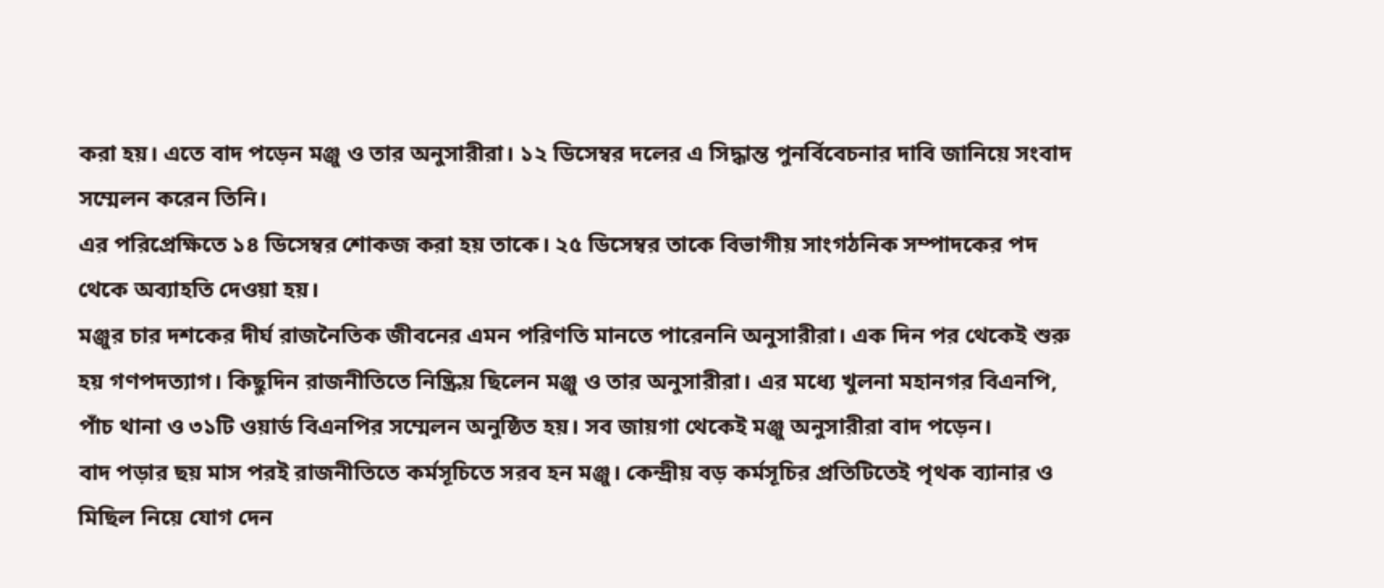করা হয়। এতে বাদ পড়েন মঞ্জু ও তার অনুসারীরা। ১২ ডিসেম্বর দলের এ সিদ্ধান্ত পুনর্বিবেচনার দাবি জানিয়ে সংবাদ সম্মেলন করেন তিনি।
এর পরিপ্রেক্ষিতে ১৪ ডিসেম্বর শোকজ করা হয় তাকে। ২৫ ডিসেম্বর তাকে বিভাগীয় সাংগঠনিক সম্পাদকের পদ থেকে অব্যাহতি দেওয়া হয়।
মঞ্জুর চার দশকের দীর্ঘ রাজনৈতিক জীবনের এমন পরিণতি মানতে পারেননি অনুসারীরা। এক দিন পর থেকেই শুরু হয় গণপদত্যাগ। কিছুদিন রাজনীতিতে নিষ্ক্রিয় ছিলেন মঞ্জু ও তার অনুসারীরা। এর মধ্যে খুলনা মহানগর বিএনপি, পাঁচ থানা ও ৩১টি ওয়ার্ড বিএনপির সম্মেলন অনুষ্ঠিত হয়। সব জায়গা থেকেই মঞ্জু অনুসারীরা বাদ পড়েন।
বাদ পড়ার ছয় মাস পরই রাজনীতিতে কর্মসূচিতে সরব হন মঞ্জু। কেন্দ্রীয় বড় কর্মসূচির প্রতিটিতেই পৃথক ব্যানার ও মিছিল নিয়ে যোগ দেন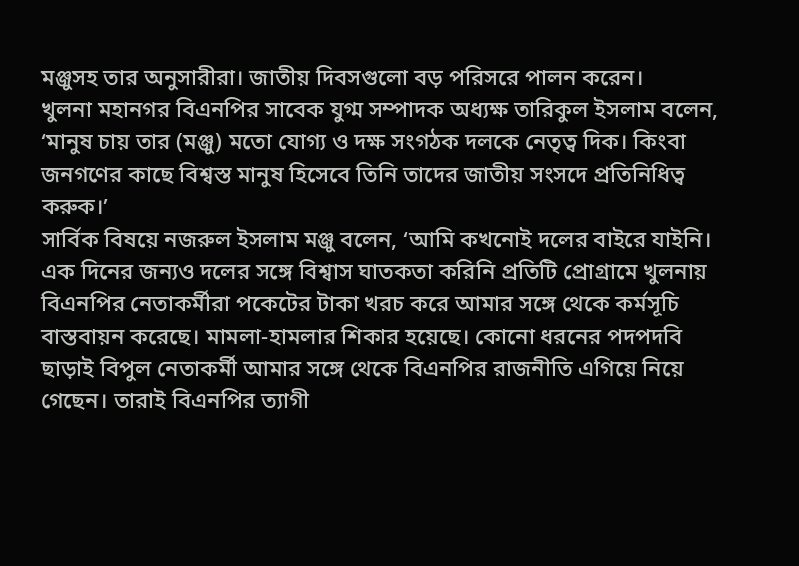মঞ্জুসহ তার অনুসারীরা। জাতীয় দিবসগুলো বড় পরিসরে পালন করেন।
খুলনা মহানগর বিএনপির সাবেক যুগ্ম সম্পাদক অধ্যক্ষ তারিকুল ইসলাম বলেন, ‘মানুষ চায় তার (মঞ্জু) মতো যোগ্য ও দক্ষ সংগঠক দলকে নেতৃত্ব দিক। কিংবা জনগণের কাছে বিশ্বস্ত মানুষ হিসেবে তিনি তাদের জাতীয় সংসদে প্রতিনিধিত্ব করুক।’
সার্বিক বিষয়ে নজরুল ইসলাম মঞ্জু বলেন, ‘আমি কখনোই দলের বাইরে যাইনি। এক দিনের জন্যও দলের সঙ্গে বিশ্বাস ঘাতকতা করিনি প্রতিটি প্রোগ্রামে খুলনায় বিএনপির নেতাকর্মীরা পকেটের টাকা খরচ করে আমার সঙ্গে থেকে কর্মসূচি বাস্তবায়ন করেছে। মামলা-হামলার শিকার হয়েছে। কোনো ধরনের পদপদবি ছাড়াই বিপুল নেতাকর্মী আমার সঙ্গে থেকে বিএনপির রাজনীতি এগিয়ে নিয়ে গেছেন। তারাই বিএনপির ত্যাগী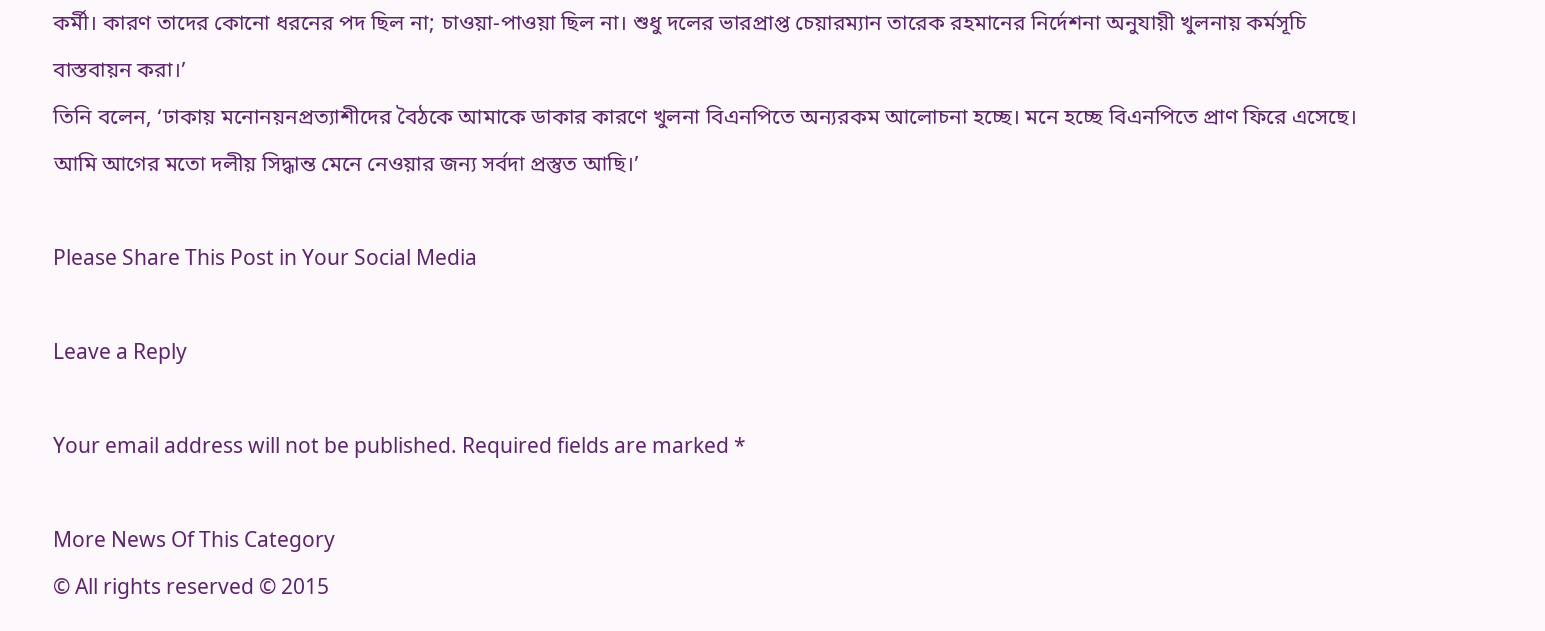কর্মী। কারণ তাদের কোনো ধরনের পদ ছিল না; চাওয়া-পাওয়া ছিল না। শুধু দলের ভারপ্রাপ্ত চেয়ারম্যান তারেক রহমানের নির্দেশনা অনুযায়ী খুলনায় কর্মসূচি বাস্তবায়ন করা।’
তিনি বলেন, ‘ঢাকায় মনোনয়নপ্রত্যাশীদের বৈঠকে আমাকে ডাকার কারণে খুলনা বিএনপিতে অন্যরকম আলোচনা হচ্ছে। মনে হচ্ছে বিএনপিতে প্রাণ ফিরে এসেছে। আমি আগের মতো দলীয় সিদ্ধান্ত মেনে নেওয়ার জন্য সর্বদা প্রস্তুত আছি।’

Please Share This Post in Your Social Media

Leave a Reply

Your email address will not be published. Required fields are marked *

More News Of This Category
© All rights reserved © 2015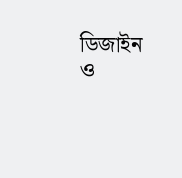ডিজাইন ও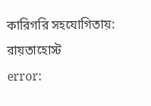কারিগরি সহযোগিতায়: রায়তাহোস্ট
error: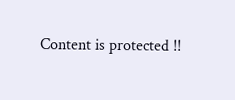Content is protected !!